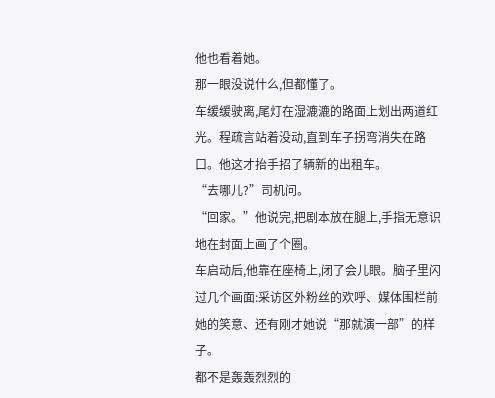他也看着她。
那一眼没说什么,但都懂了。
车缓缓驶离,尾灯在湿漉漉的路面上划出两道红光。程疏言站着没动,直到车子拐弯消失在路口。他这才抬手招了辆新的出租车。
“去哪儿?”司机问。
“回家。”他说完,把剧本放在腿上,手指无意识地在封面上画了个圈。
车启动后,他靠在座椅上,闭了会儿眼。脑子里闪过几个画面:采访区外粉丝的欢呼、媒体围栏前她的笑意、还有刚才她说“那就演一部”的样子。
都不是轰轰烈烈的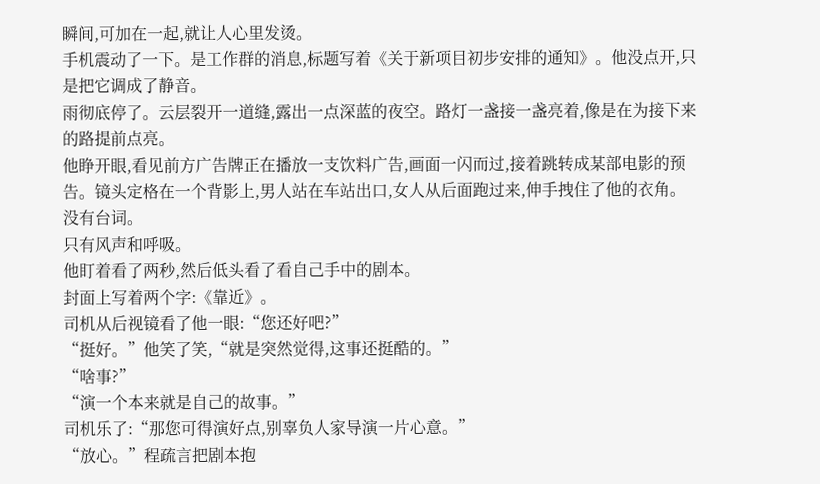瞬间,可加在一起,就让人心里发烫。
手机震动了一下。是工作群的消息,标题写着《关于新项目初步安排的通知》。他没点开,只是把它调成了静音。
雨彻底停了。云层裂开一道缝,露出一点深蓝的夜空。路灯一盏接一盏亮着,像是在为接下来的路提前点亮。
他睁开眼,看见前方广告牌正在播放一支饮料广告,画面一闪而过,接着跳转成某部电影的预告。镜头定格在一个背影上,男人站在车站出口,女人从后面跑过来,伸手拽住了他的衣角。
没有台词。
只有风声和呼吸。
他盯着看了两秒,然后低头看了看自己手中的剧本。
封面上写着两个字:《靠近》。
司机从后视镜看了他一眼:“您还好吧?”
“挺好。”他笑了笑,“就是突然觉得,这事还挺酷的。”
“啥事?”
“演一个本来就是自己的故事。”
司机乐了:“那您可得演好点,别辜负人家导演一片心意。”
“放心。”程疏言把剧本抱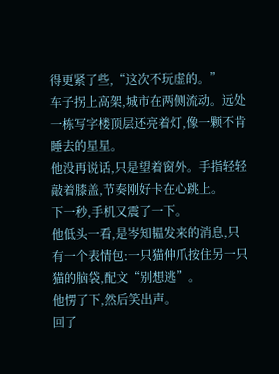得更紧了些,“这次不玩虚的。”
车子拐上高架,城市在两侧流动。远处一栋写字楼顶层还亮着灯,像一颗不肯睡去的星星。
他没再说话,只是望着窗外。手指轻轻敲着膝盖,节奏刚好卡在心跳上。
下一秒,手机又震了一下。
他低头一看,是岑知韫发来的消息,只有一个表情包:一只猫伸爪按住另一只猫的脑袋,配文“别想逃”。
他愣了下,然后笑出声。
回了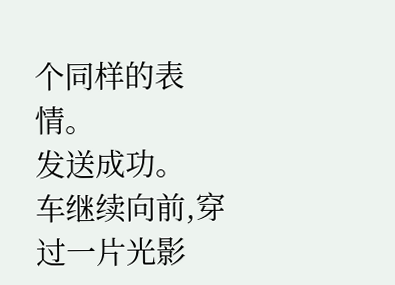个同样的表情。
发送成功。
车继续向前,穿过一片光影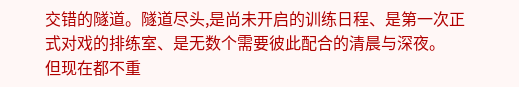交错的隧道。隧道尽头,是尚未开启的训练日程、是第一次正式对戏的排练室、是无数个需要彼此配合的清晨与深夜。
但现在都不重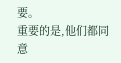要。
重要的是,他们都同意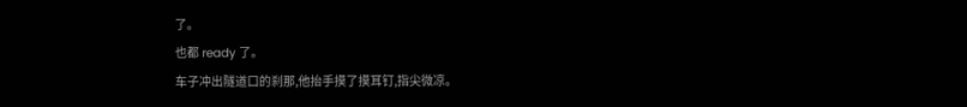了。
也都 ready 了。
车子冲出隧道口的刹那,他抬手摸了摸耳钉,指尖微凉。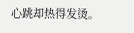心跳却热得发烫。